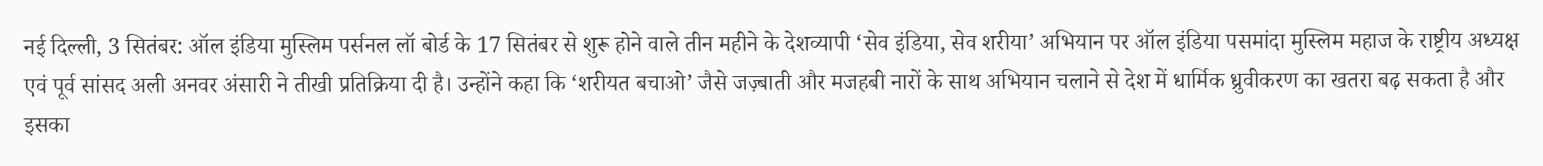नई दिल्ली, 3 सितंबर: ऑल इंडिया मुस्लिम पर्सनल लॉ बोर्ड के 17 सितंबर से शुरू होने वाले तीन महीने के देशव्यापी ‘सेव इंडिया, सेव शरीया’ अभियान पर ऑल इंडिया पसमांदा मुस्लिम महाज के राष्ट्रीय अध्यक्ष एवं पूर्व सांसद अली अनवर अंसारी ने तीखी प्रतिक्रिया दी है। उन्होंने कहा कि ‘शरीयत बचाओ’ जैसे जज़्बाती और मजहबी नारों के साथ अभियान चलाने से देश में धार्मिक ध्रुवीकरण का खतरा बढ़ सकता है और इसका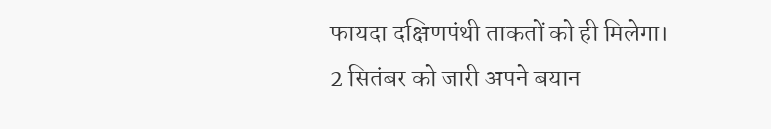फायदा दक्षिणपंथी ताकतों को ही मिलेगा।
2 सितंबर को जारी अपने बयान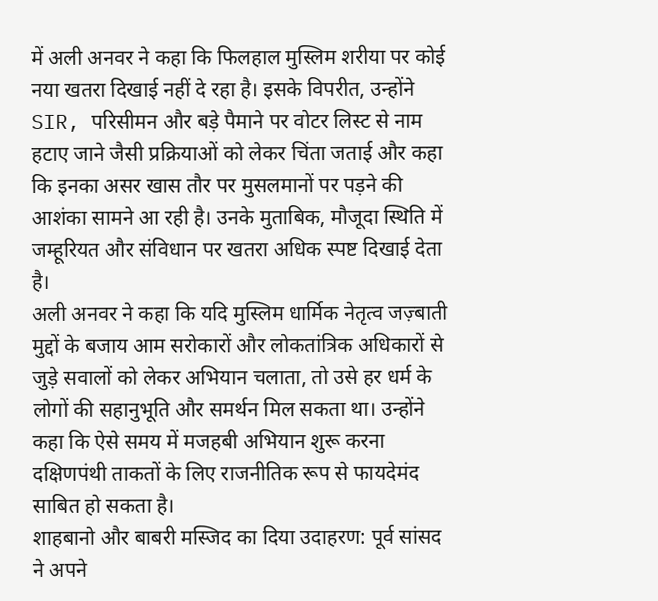में अली अनवर ने कहा कि फिलहाल मुस्लिम शरीया पर कोई नया खतरा दिखाई नहीं दे रहा है। इसके विपरीत, उन्होंने SIR, परिसीमन और बड़े पैमाने पर वोटर लिस्ट से नाम हटाए जाने जैसी प्रक्रियाओं को लेकर चिंता जताई और कहा कि इनका असर खास तौर पर मुसलमानों पर पड़ने की आशंका सामने आ रही है। उनके मुताबिक, मौजूदा स्थिति में जम्हूरियत और संविधान पर खतरा अधिक स्पष्ट दिखाई देता है।
अली अनवर ने कहा कि यदि मुस्लिम धार्मिक नेतृत्व जज़्बाती मुद्दों के बजाय आम सरोकारों और लोकतांत्रिक अधिकारों से जुड़े सवालों को लेकर अभियान चलाता, तो उसे हर धर्म के लोगों की सहानुभूति और समर्थन मिल सकता था। उन्होंने कहा कि ऐसे समय में मजहबी अभियान शुरू करना दक्षिणपंथी ताकतों के लिए राजनीतिक रूप से फायदेमंद साबित हो सकता है।
शाहबानो और बाबरी मस्जिद का दिया उदाहरण: पूर्व सांसद ने अपने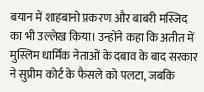बयान में शाहबानो प्रकरण और बाबरी मस्जिद का भी उल्लेख किया। उन्होंने कहा कि अतीत में मुस्लिम धार्मिक नेताओं के दबाव के बाद सरकार ने सुप्रीम कोर्ट के फैसले को पलटा, जबकि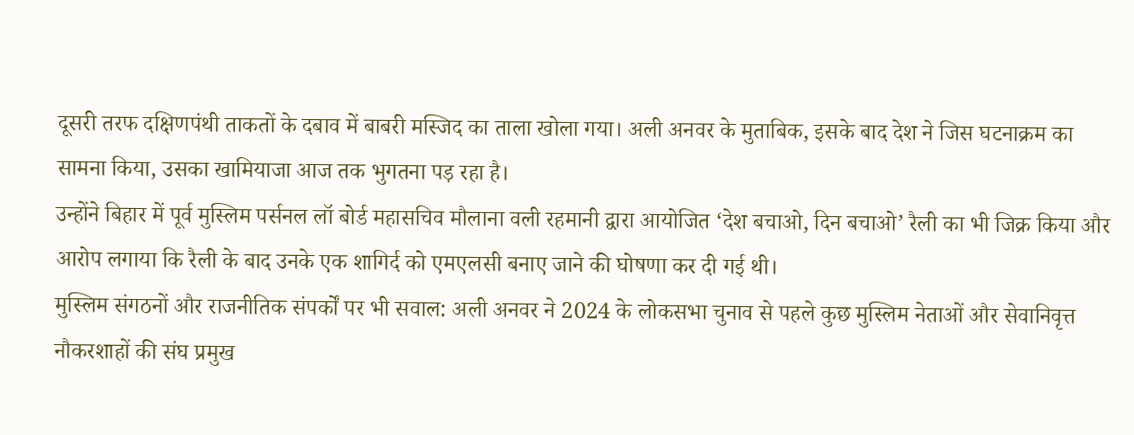दूसरी तरफ दक्षिणपंथी ताकतों के दबाव में बाबरी मस्जिद का ताला खोला गया। अली अनवर के मुताबिक, इसके बाद देश ने जिस घटनाक्रम का सामना किया, उसका खामियाजा आज तक भुगतना पड़ रहा है।
उन्होंने बिहार में पूर्व मुस्लिम पर्सनल लॉ बोर्ड महासचिव मौलाना वली रहमानी द्वारा आयोजित ‘देश बचाओ, दिन बचाओ’ रैली का भी जिक्र किया और आरोप लगाया कि रैली के बाद उनके एक शागिर्द को एमएलसी बनाए जाने की घोषणा कर दी गई थी।
मुस्लिम संगठनों और राजनीतिक संपर्कों पर भी सवाल: अली अनवर ने 2024 के लोकसभा चुनाव से पहले कुछ मुस्लिम नेताओं और सेवानिवृत्त नौकरशाहों की संघ प्रमुख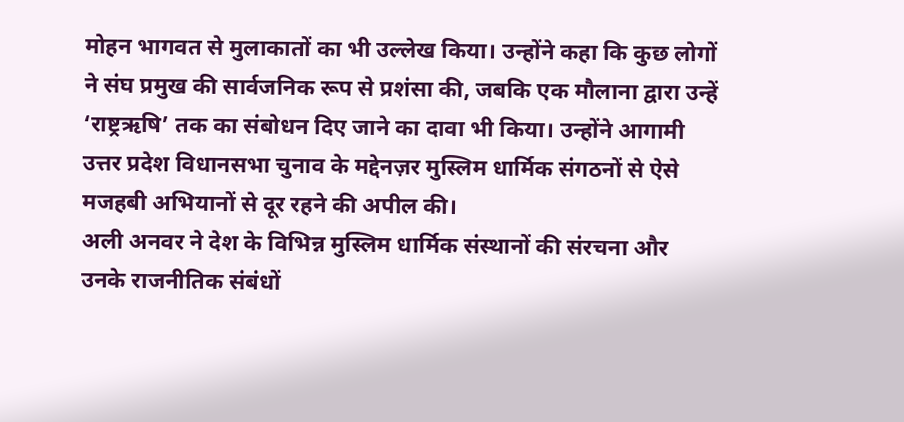मोहन भागवत से मुलाकातों का भी उल्लेख किया। उन्होंने कहा कि कुछ लोगों ने संघ प्रमुख की सार्वजनिक रूप से प्रशंसा की, जबकि एक मौलाना द्वारा उन्हें ‘राष्ट्रऋषि’ तक का संबोधन दिए जाने का दावा भी किया। उन्होंने आगामी उत्तर प्रदेश विधानसभा चुनाव के मद्देनज़र मुस्लिम धार्मिक संगठनों से ऐसे मजहबी अभियानों से दूर रहने की अपील की।
अली अनवर ने देश के विभिन्न मुस्लिम धार्मिक संस्थानों की संरचना और उनके राजनीतिक संबंधों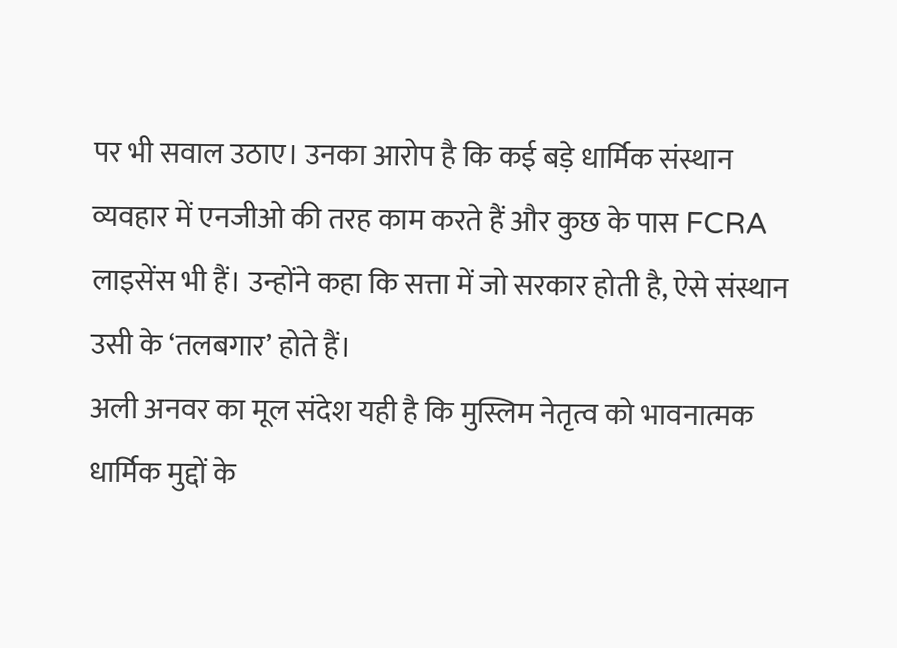पर भी सवाल उठाए। उनका आरोप है कि कई बड़े धार्मिक संस्थान व्यवहार में एनजीओ की तरह काम करते हैं और कुछ के पास FCRA लाइसेंस भी हैं। उन्होंने कहा कि सत्ता में जो सरकार होती है, ऐसे संस्थान उसी के ‘तलबगार’ होते हैं।
अली अनवर का मूल संदेश यही है कि मुस्लिम नेतृत्व को भावनात्मक धार्मिक मुद्दों के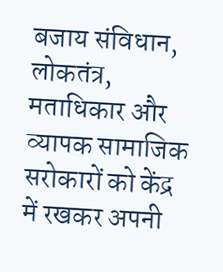बजाय संविधान, लोकतंत्र, मताधिकार और व्यापक सामाजिक सरोकारों को केंद्र में रखकर अपनी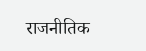राजनीतिक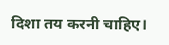दिशा तय करनी चाहिए।